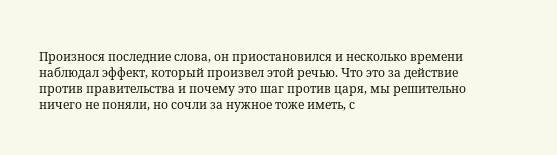Произнося последние слова, он приостановился и несколько времени наблюдал эффект, который произвел этой речью. Что это за действие против правительства и почему это шаг против царя, мы решительно ничего не поняли, но сочли за нужное тоже иметь, с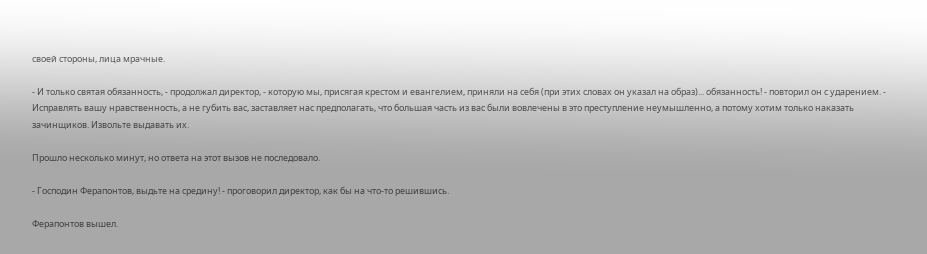своей стороны, лица мрачные.

- И только святая обязанность, - продолжал директор, - которую мы, присягая крестом и евангелием, приняли на себя (при этих словах он указал на образ)... обязанность! - повторил он с ударением. - Исправлять вашу нравственность, а не губить вас, заставляет нас предполагать, что большая часть из вас были вовлечены в это преступление неумышленно, а потому хотим только наказать зачинщиков. Извольте выдавать их.

Прошло несколько минут, но ответа на этот вызов не последовало.

- Господин Ферапонтов, выдьте на средину! - проговорил директор, как бы на что-то решившись.

Ферапонтов вышел.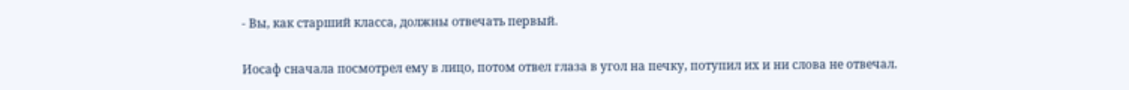- Вы, как старший класса, должны отвечать первый.

Иосаф сначала посмотрел ему в лицо, потом отвел глаза в угол на печку, потупил их и ни слова не отвечал.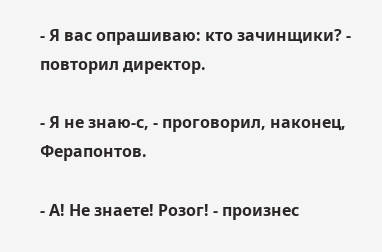- Я вас опрашиваю: кто зачинщики? - повторил директор.

- Я не знаю-с, - проговорил, наконец, Ферапонтов.

- А! Не знаете! Розог! - произнес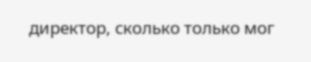директор, сколько только мог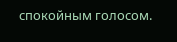спокойным голосом.